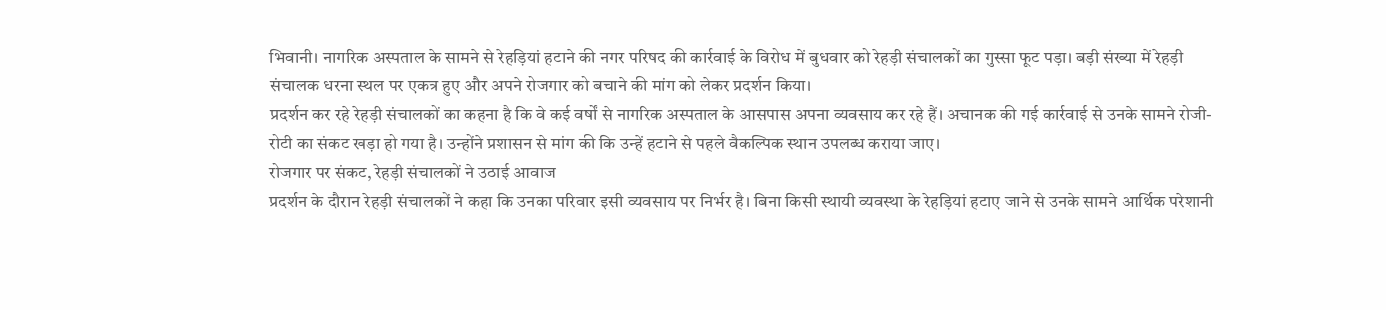भिवानी। नागरिक अस्पताल के सामने से रेहड़ियां हटाने की नगर परिषद की कार्रवाई के विरोध में बुधवार को रेहड़ी संचालकों का गुस्सा फूट पड़ा। बड़ी संख्या में रेहड़ी संचालक धरना स्थल पर एकत्र हुए और अपने रोजगार को बचाने की मांग को लेकर प्रदर्शन किया।
प्रदर्शन कर रहे रेहड़ी संचालकों का कहना है कि वे कई वर्षों से नागरिक अस्पताल के आसपास अपना व्यवसाय कर रहे हैं। अचानक की गई कार्रवाई से उनके सामने रोजी-रोटी का संकट खड़ा हो गया है। उन्होंने प्रशासन से मांग की कि उन्हें हटाने से पहले वैकल्पिक स्थान उपलब्ध कराया जाए।
रोजगार पर संकट, रेहड़ी संचालकों ने उठाई आवाज
प्रदर्शन के दौरान रेहड़ी संचालकों ने कहा कि उनका परिवार इसी व्यवसाय पर निर्भर है। बिना किसी स्थायी व्यवस्था के रेहड़ियां हटाए जाने से उनके सामने आर्थिक परेशानी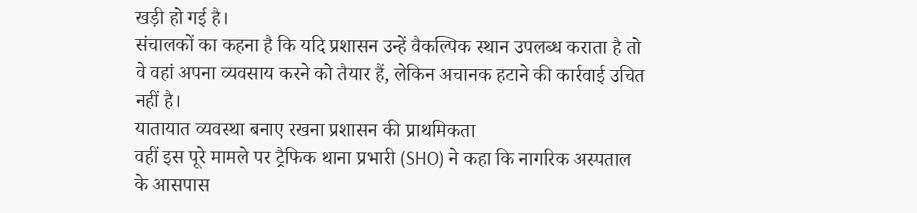खड़ी हो गई है।
संचालकों का कहना है कि यदि प्रशासन उन्हें वैकल्पिक स्थान उपलब्ध कराता है तो वे वहां अपना व्यवसाय करने को तैयार हैं, लेकिन अचानक हटाने की कार्रवाई उचित नहीं है।
यातायात व्यवस्था बनाए रखना प्रशासन की प्राथमिकता
वहीं इस पूरे मामले पर ट्रैफिक थाना प्रभारी (SHO) ने कहा कि नागरिक अस्पताल के आसपास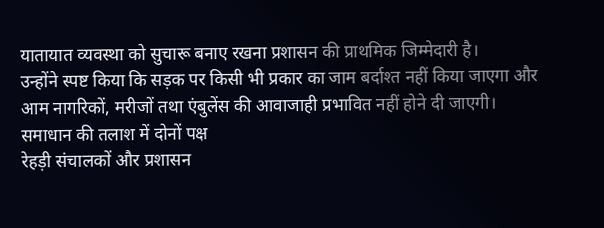यातायात व्यवस्था को सुचारू बनाए रखना प्रशासन की प्राथमिक जिम्मेदारी है।
उन्होंने स्पष्ट किया कि सड़क पर किसी भी प्रकार का जाम बर्दाश्त नहीं किया जाएगा और आम नागरिकों, मरीजों तथा एंबुलेंस की आवाजाही प्रभावित नहीं होने दी जाएगी।
समाधान की तलाश में दोनों पक्ष
रेहड़ी संचालकों और प्रशासन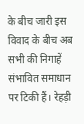के बीच जारी इस विवाद के बीच अब सभी की निगाहें संभावित समाधान पर टिकी हैं। रेहड़ी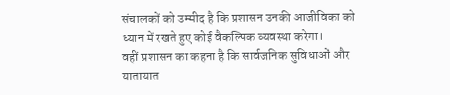संचालकों को उम्मीद है कि प्रशासन उनकी आजीविका को ध्यान में रखते हुए कोई वैकल्पिक व्यवस्था करेगा।
वहीं प्रशासन का कहना है कि सार्वजनिक सुविधाओं और यातायात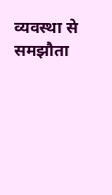व्यवस्था से समझौता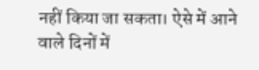नहीं किया जा सकता। ऐसे में आने वाले दिनों में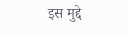इस मुद्दे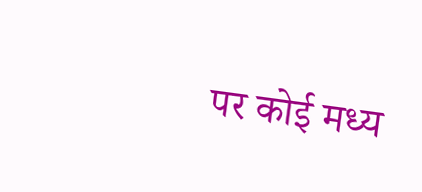पर कोई मध्य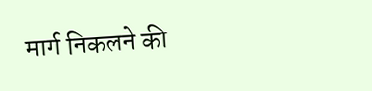मार्ग निकलने की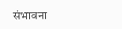संभावना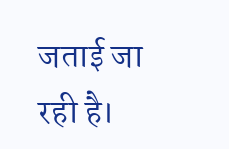जताई जा रही है।